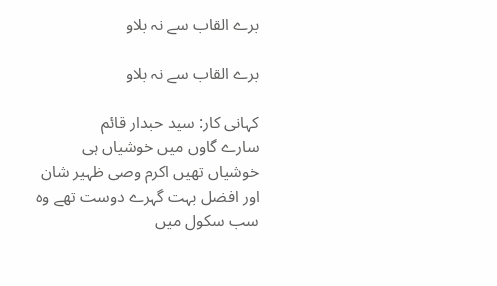برے القاب سے نہ بلاو

برے القاب سے نہ بلاو

کہانی کار: سید حبدار قائم
سارے گاوں میں خوشیاں ہی خوشیاں تھیں اکرم وصی ظہیر شان اور افضل بہت گہرے دوست تھے وہ سب سکول میں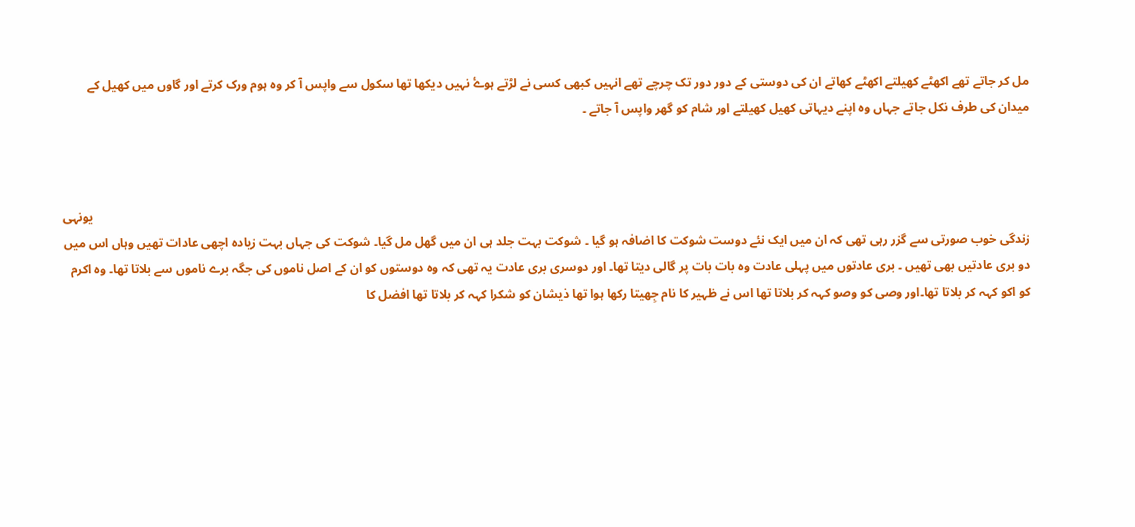مل کر جاتے تھے اکھٹے کھیلتے اکھٹے کھاتے ان کی دوستی کے دور دور تک چرچے تھے انہیں کبھی کسی نے لڑتے ہوۓ نہیں دیکھا تھا سکول سے واپس آ کر وہ ہوم ورک کرتے اور گاوں میں کھیل کے میدان کی طرف نکل جاتے جہاں وہ اپنے دیہاتی کھیل کھیلتے اور شام کو گھر واپس آ جاتے ۔



                                                                                                                                                                                                                                                                                                            یونہی زندگی خوب صورتی سے گزر رہی تھی کہ ان میں ایک نئے دوست شوکت کا اضافہ ہو گیا ۔ شوکت بہت جلد ہی ان میں گھل مل گیا۔ شوکت کی جہاں بہت زیادہ اچھی عادات تھیں وہاں اس میں دو بری عادتیں بھی تھیں ۔ بری عادتوں میں پہلی عادت وہ بات بات پر گالی دیتا تھا۔ اور دوسری بری عادت یہ تھی کہ وہ دوستوں کو ان کے اصل ناموں کی جگہ برے ناموں سے بلاتا تھا۔ وہ اکرم کو اکو کہہ کر بلاتا تھا۔اور وصی کو وصو کہہ کر بلاتا تھا اس نے ظہیر کا نام جِھیتا رکھا ہوا تھا ذیشان کو شکرا کہہ کر بلاتا تھا افضل کا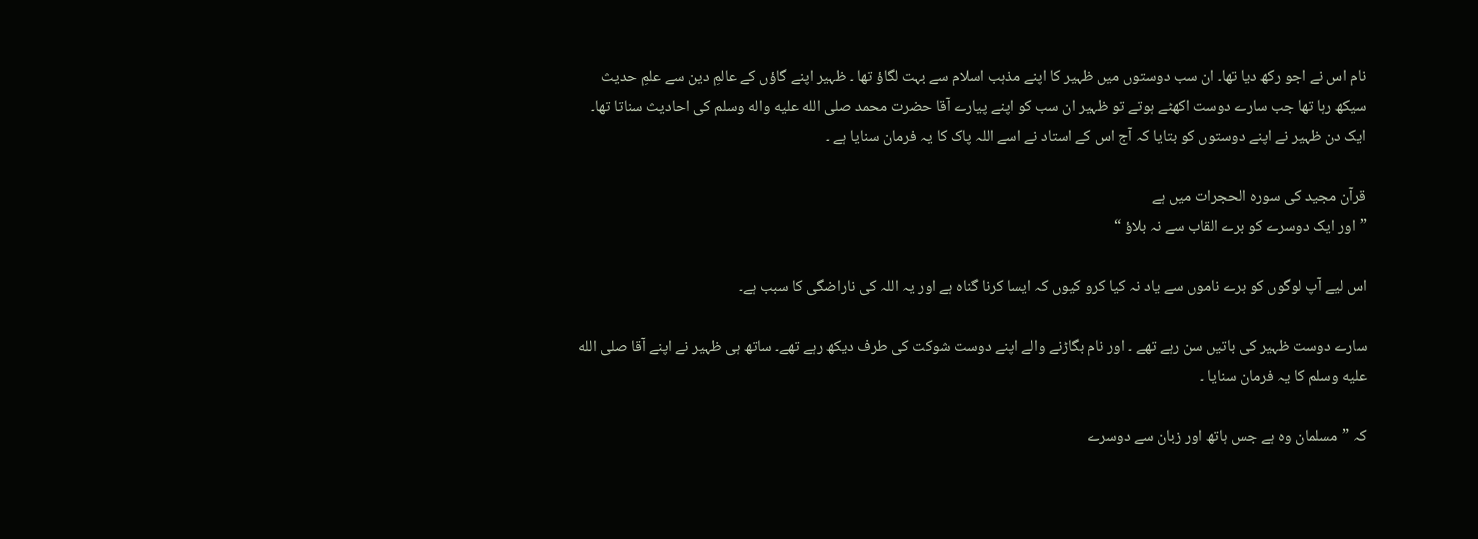نام اس نے اجو رکھ دیا تھا۔ ان سب دوستوں میں ظہیر کا اپنے مذہب اسلام سے بہت لگاؤ تھا ۔ ظہیر اپنے گاؤں کے عالمِ دین سے علمِ حدیث سیکھ رہا تھا جب سارے دوست اکھٹے ہوتے تو ظہیر ان سب کو اپنے پیارے آقا حضرت محمد صلى الله عليه واله وسلم کی احادیث سناتا تھا۔ ایک دن ظہیر نے اپنے دوستوں کو بتایا کہ آج اس کے استاد نے اسے اللہ پاک کا یہ فرمان سنایا ہے ۔

قرآن مجید کی سورہ الحجرات میں ہے
”اور ایک دوسرے کو برے القاب سے نہ بلاؤ “

اس لیے آپ لوگوں کو برے ناموں سے یاد نہ کیا کرو کیوں کہ ایسا کرنا گناہ ہے اور یہ اللہ کی ناراضگی کا سبب ہے۔

سارے دوست ظہیر کی باتیں سن رہے تھے ۔ اور نام بگاڑنے والے اپنے دوست شوکت کی طرف دیکھ رہے تھے۔ ساتھ ہی ظہیر نے اپنے آقا صلى الله عليه وسلم کا یہ فرمان سنایا ۔

کہ ”مسلمان وہ ہے جس ہاتھ اور زبان سے دوسرے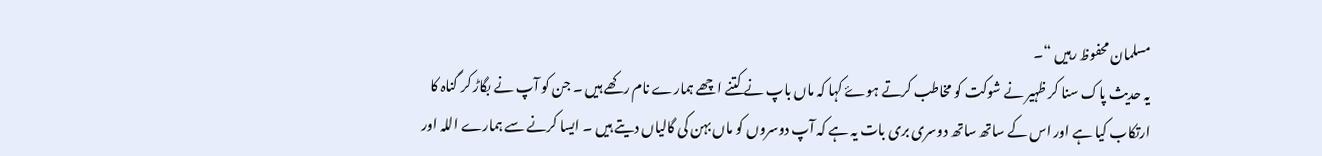مسلمان محفوظ رہیں “۔
یہ حدیث پاک سنا کر ظہیر نے شوکت کو مخاطب کرتے ہوۓ کہا کہ ماں باپ نے کتنے اچھے ہمارے نام رکھے ہیں ۔ جن کو آپ نے بگاڑ کر گناہ کا ارتکاب کیا ہے اور اس کے ساتھ ساتھ دوسری بری بات یہ ہے کہ آپ دوسروں کو ماں بہن کی گالیاں دیتے ہیں ۔ ایسا کرنے سے ہمارے اللہ اور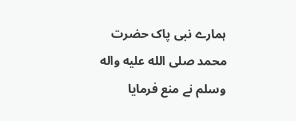ہمارے نبی پاک حضرت محمد صلى الله عليه واله وسلم نے منع فرمایا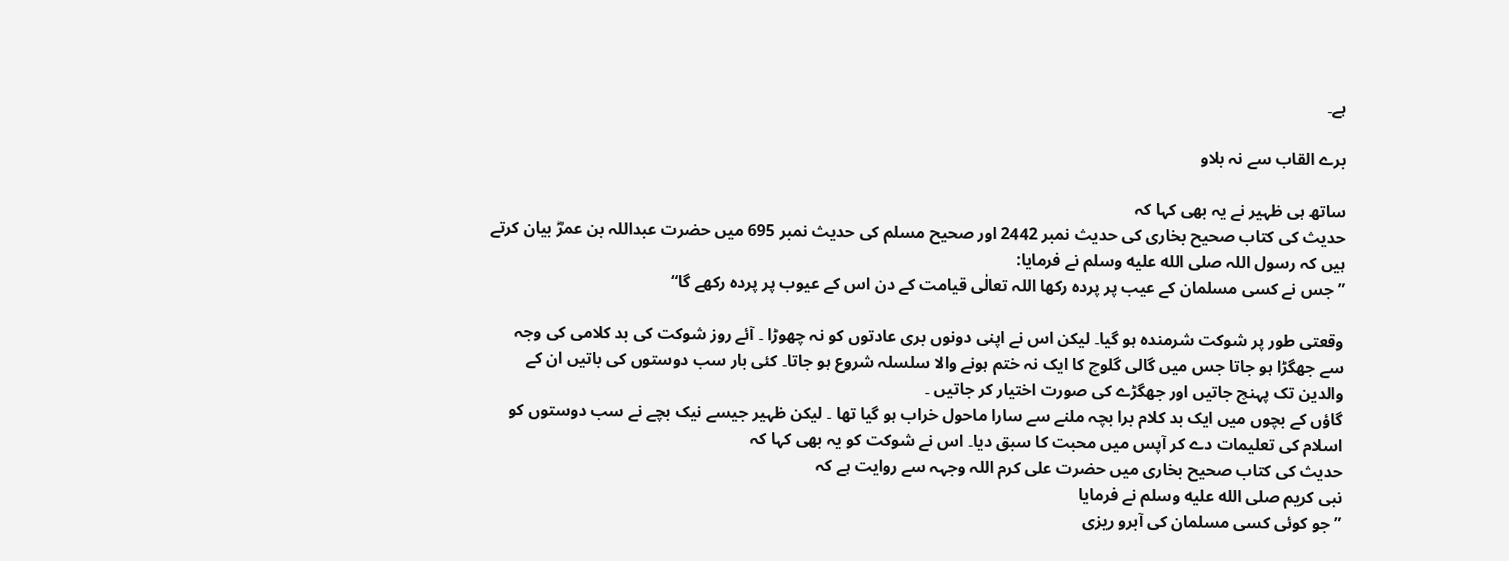ہے۔

برے القاب سے نہ بلاو

ساتھ ہی ظہیر نے یہ بھی کہا کہ
حدیث کی کتاب صحیح بخاری کی حدیث نمبر 2442 اور صحیح مسلم کی حدیث نمبر 695 میں حضرت عبداللہ بن عمرؓ بیان کرتے ہیں کہ رسول اللہ صلى الله عليه وسلم نے فرمایا:
”جس نے کسی مسلمان کے عیب پر پردہ رکھا اللہ تعالٰی قیامت کے دن اس کے عیوب پر پردہ رکھے گا“

وقعتی طور پر شوکت شرمندہ ہو گیا۔ لیکن اس نے اپنی دونوں بری عادتوں کو نہ چھوڑا ۔ آئے روز شوکت کی بد کلامی کی وجہ سے جھگڑا ہو جاتا جس میں گالی گلوچ کا ایک نہ ختم ہونے والا سلسلہ شروع ہو جاتا۔ کئی بار سب دوستوں کی باتیں ان کے والدین تک پہنچ جاتیں اور جھگڑے کی صورت اختیار کر جاتیں ۔
گاؤں کے بچوں میں ایک بد کلام برا بچہ ملنے سے سارا ماحول خراب ہو گیا تھا ۔ لیکن ظہیر جیسے نیک بچے نے سب دوستوں کو اسلام کی تعلیمات دے کر آپس میں محبت کا سبق دیا۔ اس نے شوکت کو یہ بھی کہا کہ
حدیث کی کتاب صحیح بخاری میں حضرت علی کرم اللہ وجہہ سے روایت ہے کہ
نبی کریم صلى الله عليه وسلم نے فرمایا
” جو کوئی کسی مسلمان کی آبرو ریزی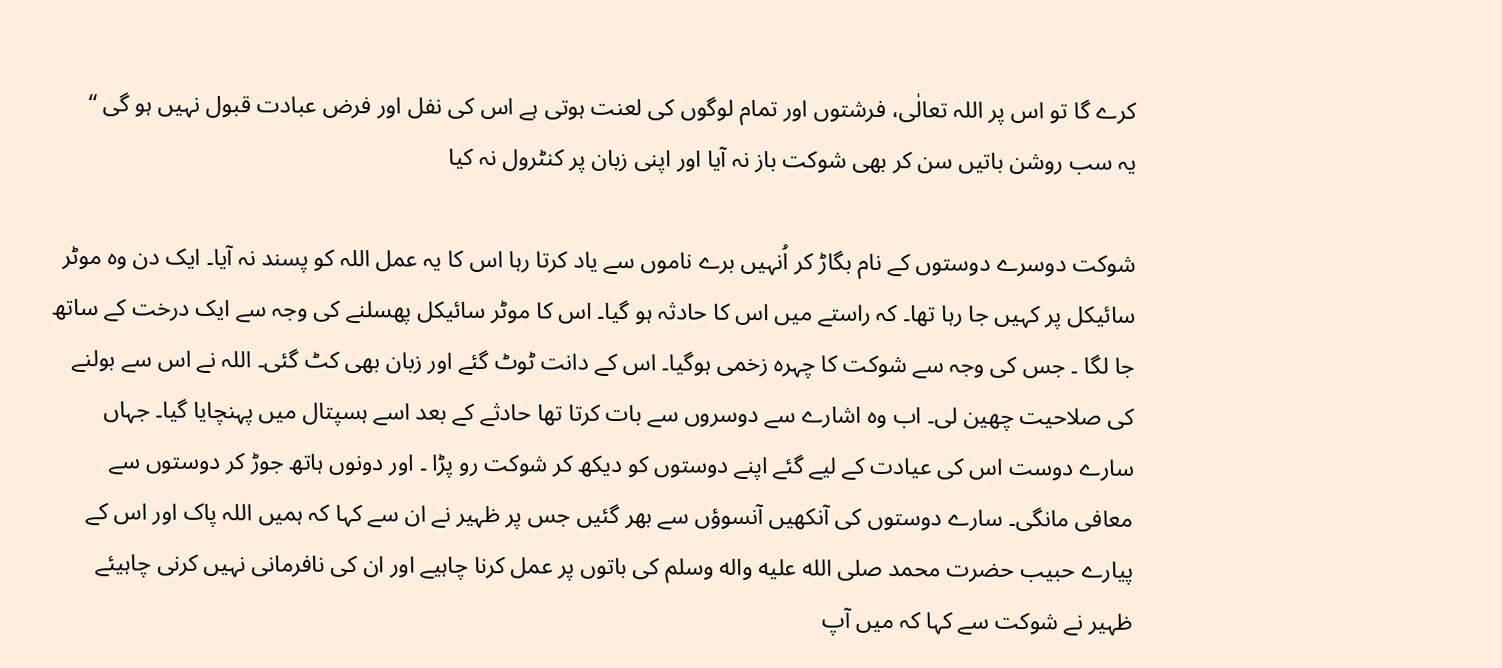کرے گا تو اس پر اللہ تعالٰی، فرشتوں اور تمام لوگوں کی لعنت ہوتی ہے اس کی نفل اور فرض عبادت قبول نہیں ہو گی “
یہ سب روشن باتیں سن کر بھی شوکت باز نہ آیا اور اپنی زبان پر کنٹرول نہ کیا

شوکت دوسرے دوستوں کے نام بگاڑ کر اُنہیں برے ناموں سے یاد کرتا رہا اس کا یہ عمل اللہ کو پسند نہ آیا۔ ایک دن وہ موٹر سائیکل پر کہیں جا رہا تھا۔ کہ راستے میں اس کا حادثہ ہو گیا۔ اس کا موٹر سائیکل پھسلنے کی وجہ سے ایک درخت کے ساتھ جا لگا ۔ جس کی وجہ سے شوکت کا چہرہ زخمی ہوگیا۔ اس کے دانت ٹوٹ گئے اور زبان بھی کٹ گئی۔ اللہ نے اس سے بولنے کی صلاحیت چھین لی۔ اب وہ اشارے سے دوسروں سے بات کرتا تھا حادثے کے بعد اسے ہسپتال میں پہنچایا گیا۔ جہاں سارے دوست اس کی عیادت کے لیے گئے اپنے دوستوں کو دیکھ کر شوکت رو پڑا ۔ اور دونوں ہاتھ جوڑ کر دوستوں سے معافی مانگی۔ سارے دوستوں کی آنکھیں آنسوؤں سے بھر گئیں جس پر ظہیر نے ان سے کہا کہ ہمیں اللہ پاک اور اس کے پیارے حبیب حضرت محمد صلى الله عليه واله وسلم کی باتوں پر عمل کرنا چاہیے اور ان کی نافرمانی نہیں کرنی چاہیئے ظہیر نے شوکت سے کہا کہ میں آپ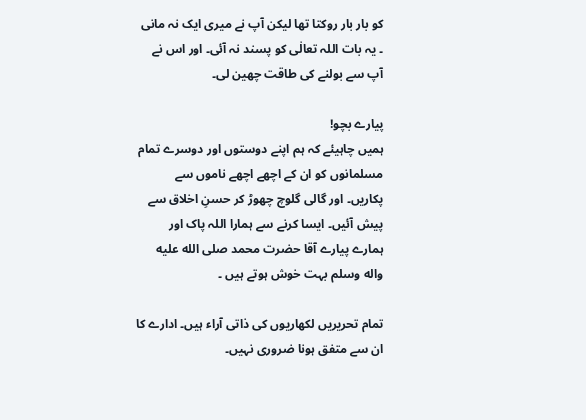کو بار بار روکتا تھا لیکن آپ نے میری ایک نہ مانی ۔ یہ بات اللہ تعالٰی کو پسند نہ آئی۔ اور اس نے آپ سے بولنے کی طاقت چھین لی۔

پیارے بچو!
ہمیں چاہیئے کہ ہم اپنے دوستوں اور دوسرے تمام مسلمانوں کو ان کے اچھے اچھے ناموں سے پکاریں۔ اور گالی گلوچ چھوڑ کر حسنِ اخلاق سے پیش آئیں۔ ایسا کرنے سے ہمارا اللہ پاک اور ہمارے پیارے آقا حضرت محمد صلى الله عليه واله وسلم بہت خوش ہوتے ہیں ۔

تمام تحریریں لکھاریوں کی ذاتی آراء ہیں۔ ادارے کا ان سے متفق ہونا ضروری نہیں۔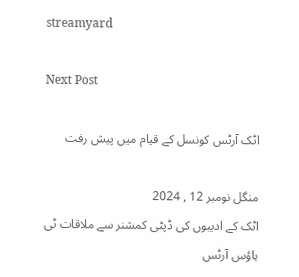streamyard

Next Post

اٹک آرٹس کونسل کے قیام میں پیش رفت

منگل نومبر 12 , 2024
اٹک کے ادیبوں کی ڈپٹی کمشنر سے ملاقات ٹی ہاؤس آرٹس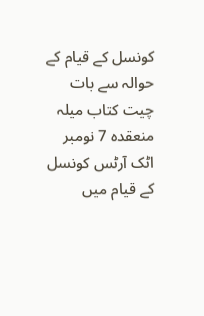کونسل کے قیام کے حوالہ سے بات چیت کتاب میلہ منعقدہ 7 نومبر
اٹک آرٹس کونسل کے قیام میں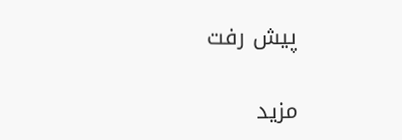پیش رفت

مزید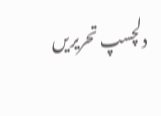دلچسپ تحریریں